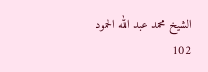الشيخ محمد عبد الله الحمود
102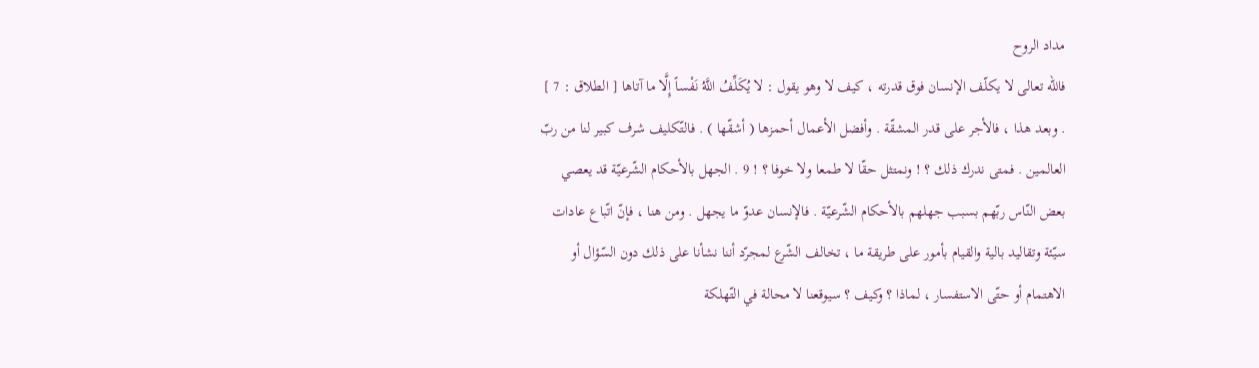مداد الروح
فاللّه تعالى لا يكلّف الإنسان فوق قدرته ، كيف لا وهو يقول : لا يُكَلِّفُ اللَّهُ نَفْساً إِلَّا ما آتاها [ الطلاق : 7 ] . وبعد هذا ، فالأجر على قدر المشقّة . وأفضل الأعمال أحمزها ( أشقّها ) . فالتّكليف شرف كبير لنا من ربّ العالمين . فمتى ندرك ذلك ؟ ! ونمتثل حقّا لا طمعا ولا خوفا ؟ ! 9 . الجهل بالأحكام الشّرعيّة قد يعصي بعض النّاس ربّهم بسبب جهلهم بالأحكام الشّرعيّة . فالإنسان عدوّ ما يجهل . ومن هنا ، فإنّ اتّباع عادات سيّئة وتقاليد بالية والقيام بأمور على طريقة ما ، تخالف الشّرع لمجرّد أننا نشأنا على ذلك دون السّؤال أو الاهتمام أو حتّى الاستفسار ، لماذا ؟ وكيف ؟ سيوقعنا لا محالة في التّهلكة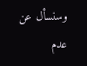وسنسأل عن عدم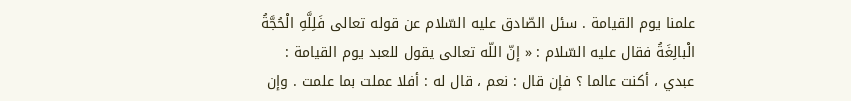علمنا يوم القيامة . سئل الصّادق عليه السّلام عن قوله تعالى فَلِلَّهِ الْحُجَّةُ الْبالِغَةُ فقال عليه السّلام : « إنّ اللّه تعالى يقول للعبد يوم القيامة : عبدي ، أكنت عالما ؟ فإن قال : نعم ، قال له : أفلا عملت بما علمت . وإن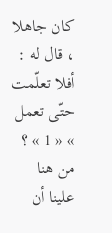كان جاهلا ، قال له : أفلا تعلّمت حتّى تعمل » « 1 » ؟ من هنا علينا أن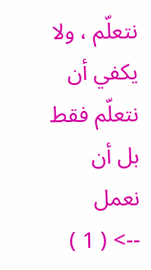نتعلّم ، ولا يكفي أن نتعلّم فقط بل أن نعمل
--> ( 1 )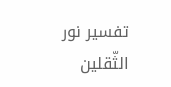تفسير نور الثّقلين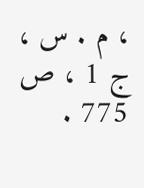، م . س ، ج 1 ، ص 775 .